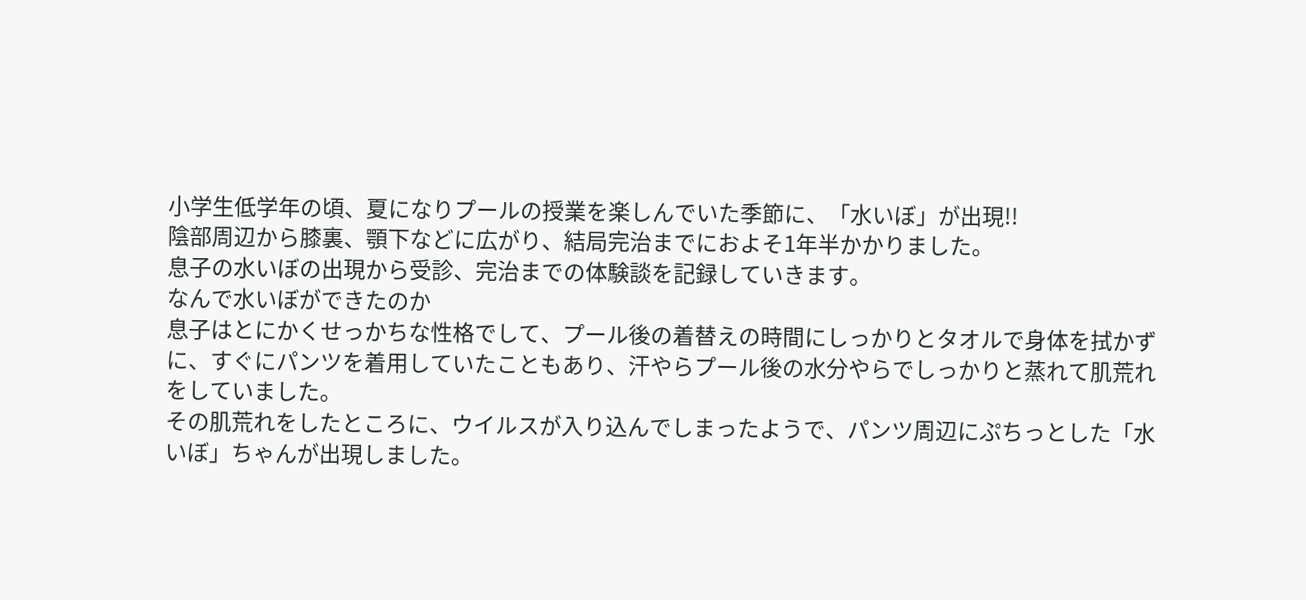小学生低学年の頃、夏になりプールの授業を楽しんでいた季節に、「水いぼ」が出現!!
陰部周辺から膝裏、顎下などに広がり、結局完治までにおよそ1年半かかりました。
息子の水いぼの出現から受診、完治までの体験談を記録していきます。
なんで水いぼができたのか
息子はとにかくせっかちな性格でして、プール後の着替えの時間にしっかりとタオルで身体を拭かずに、すぐにパンツを着用していたこともあり、汗やらプール後の水分やらでしっかりと蒸れて肌荒れをしていました。
その肌荒れをしたところに、ウイルスが入り込んでしまったようで、パンツ周辺にぷちっとした「水いぼ」ちゃんが出現しました。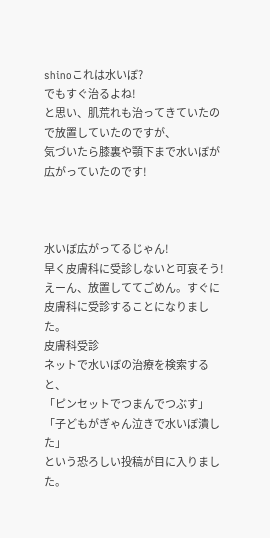shinoこれは水いぼ?
でもすぐ治るよね!
と思い、肌荒れも治ってきていたので放置していたのですが、
気づいたら膝裏や顎下まで水いぼが広がっていたのです!



水いぼ広がってるじゃん!
早く皮膚科に受診しないと可哀そう!
えーん、放置しててごめん。すぐに皮膚科に受診することになりました。
皮膚科受診
ネットで水いぼの治療を検索すると、
「ピンセットでつまんでつぶす」
「子どもがぎゃん泣きで水いぼ潰した」
という恐ろしい投稿が目に入りました。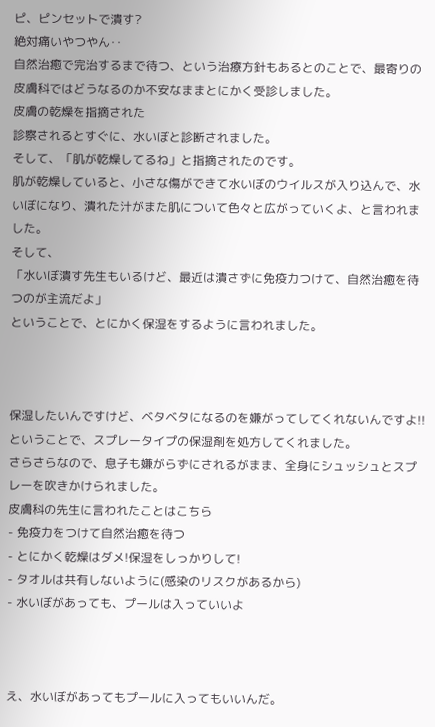ピ、ピンセットで潰す?
絶対痛いやつやん‥
自然治癒で完治するまで待つ、という治療方針もあるとのことで、最寄りの皮膚科ではどうなるのか不安なままとにかく受診しました。
皮膚の乾燥を指摘された
診察されるとすぐに、水いぼと診断されました。
そして、「肌が乾燥してるね」と指摘されたのです。
肌が乾燥していると、小さな傷ができて水いぼのウイルスが入り込んで、水いぼになり、潰れた汁がまた肌について色々と広がっていくよ、と言われました。
そして、
「水いぼ潰す先生もいるけど、最近は潰さずに免疫力つけて、自然治癒を待つのが主流だよ」
ということで、とにかく保湿をするように言われました。



保湿したいんですけど、ベタベタになるのを嫌がってしてくれないんですよ!!
ということで、スプレータイプの保湿剤を処方してくれました。
さらさらなので、息子も嫌がらずにされるがまま、全身にシュッシュとスプレーを吹きかけられました。
皮膚科の先生に言われたことはこちら
- 免疫力をつけて自然治癒を待つ
- とにかく乾燥はダメ!保湿をしっかりして!
- タオルは共有しないように(感染のリスクがあるから)
- 水いぼがあっても、プールは入っていいよ



え、水いぼがあってもプールに入ってもいいんだ。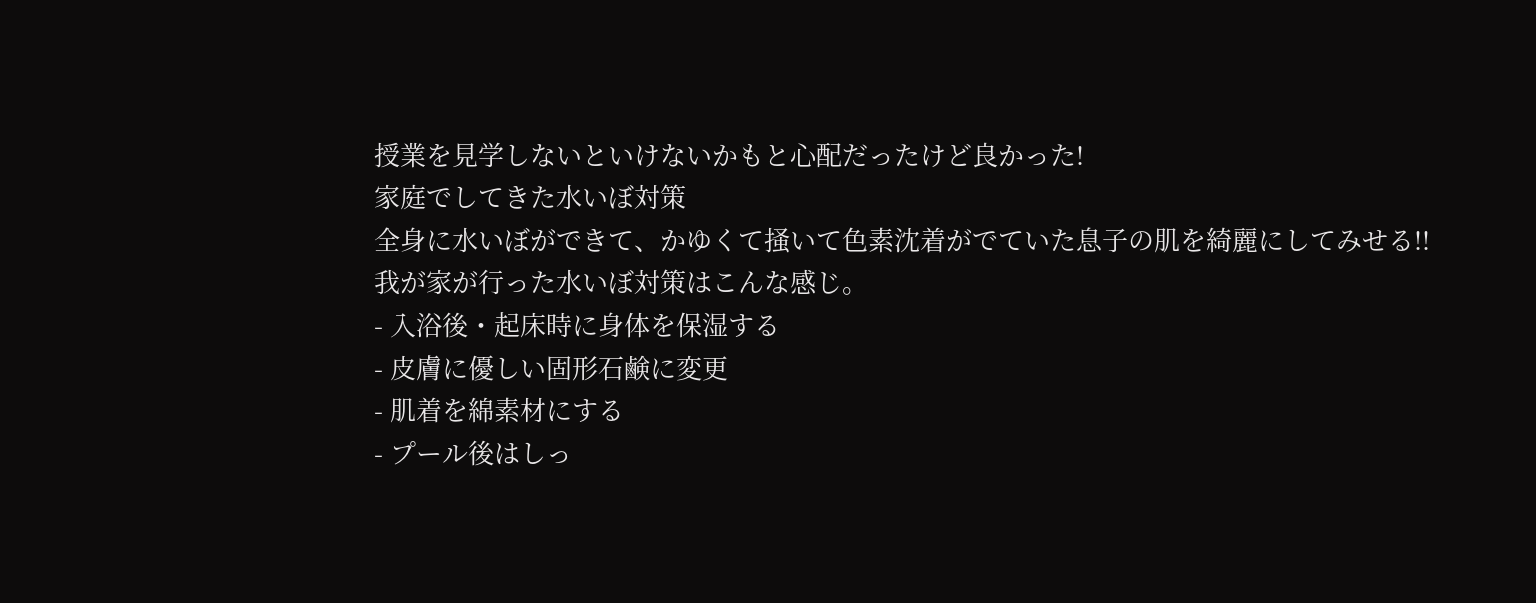授業を見学しないといけないかもと心配だったけど良かった!
家庭でしてきた水いぼ対策
全身に水いぼができて、かゆくて掻いて色素沈着がでていた息子の肌を綺麗にしてみせる!!
我が家が行った水いぼ対策はこんな感じ。
- 入浴後・起床時に身体を保湿する
- 皮膚に優しい固形石鹸に変更
- 肌着を綿素材にする
- プール後はしっ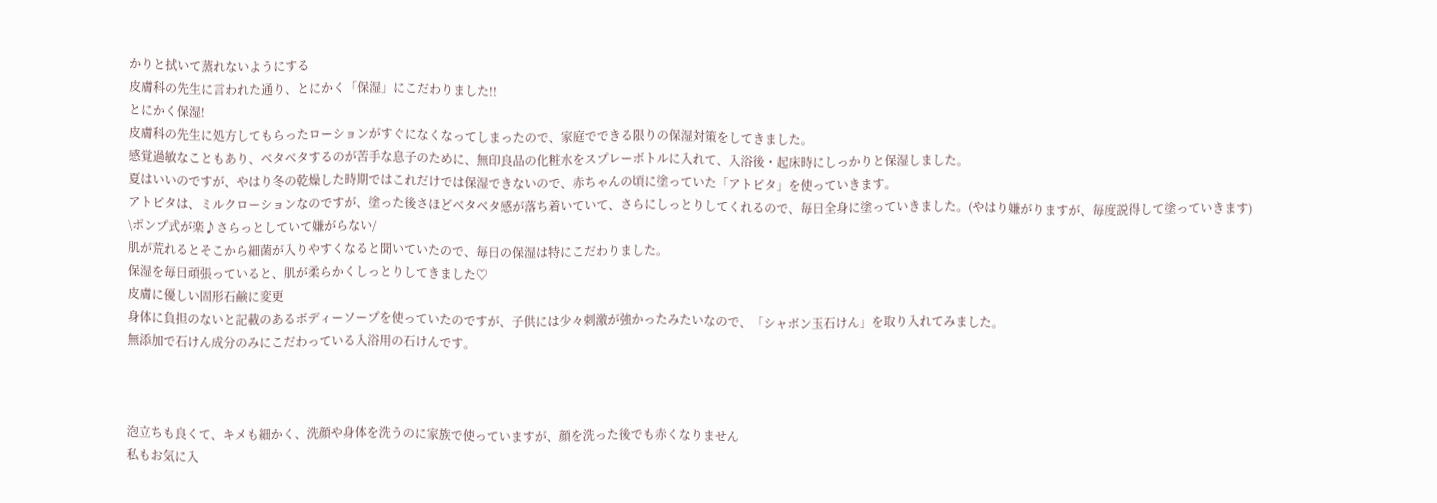かりと拭いて蒸れないようにする
皮膚科の先生に言われた通り、とにかく「保湿」にこだわりました!!
とにかく保湿!
皮膚科の先生に処方してもらったローションがすぐになくなってしまったので、家庭でできる限りの保湿対策をしてきました。
感覚過敏なこともあり、ベタベタするのが苦手な息子のために、無印良品の化粧水をスプレーボトルに入れて、入浴後・起床時にしっかりと保湿しました。
夏はいいのですが、やはり冬の乾燥した時期ではこれだけでは保湿できないので、赤ちゃんの頃に塗っていた「アトピタ」を使っていきます。
アトピタは、ミルクローションなのですが、塗った後さほどベタベタ感が落ち着いていて、さらにしっとりしてくれるので、毎日全身に塗っていきました。(やはり嫌がりますが、毎度説得して塗っていきます)
\ポンプ式が楽♪さらっとしていて嫌がらない/
肌が荒れるとそこから細菌が入りやすくなると聞いていたので、毎日の保湿は特にこだわりました。
保湿を毎日頑張っていると、肌が柔らかくしっとりしてきました♡
皮膚に優しい固形石鹸に変更
身体に負担のないと記載のあるボディーソープを使っていたのですが、子供には少々刺激が強かったみたいなので、「シャボン玉石けん」を取り入れてみました。
無添加で石けん成分のみにこだわっている入浴用の石けんです。



泡立ちも良くて、キメも細かく、洗顔や身体を洗うのに家族で使っていますが、顔を洗った後でも赤くなりません
私もお気に入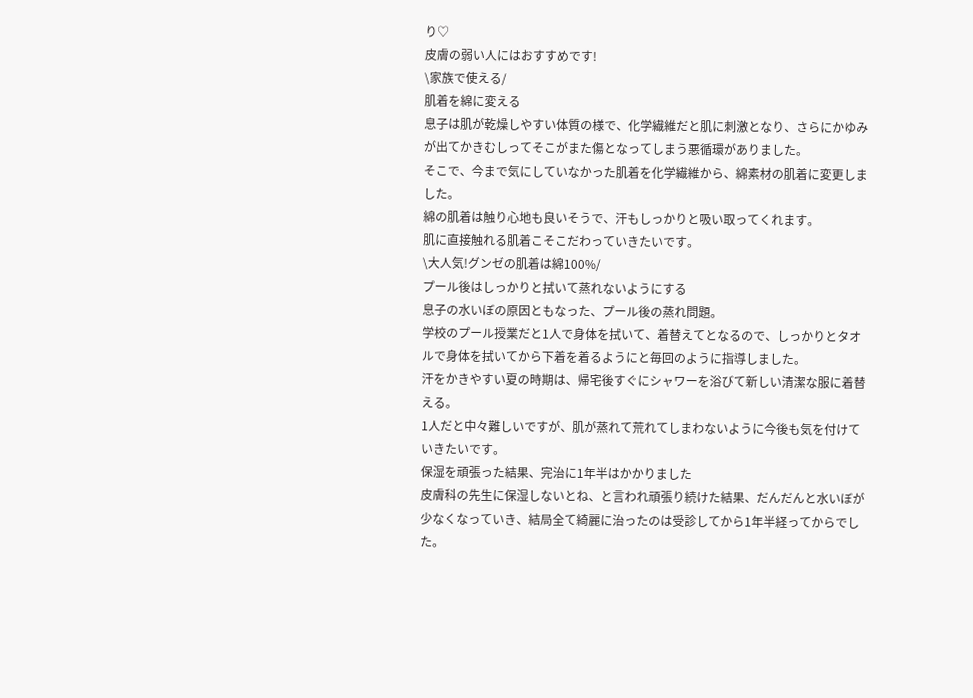り♡
皮膚の弱い人にはおすすめです!
\家族で使える/
肌着を綿に変える
息子は肌が乾燥しやすい体質の様で、化学繊維だと肌に刺激となり、さらにかゆみが出てかきむしってそこがまた傷となってしまう悪循環がありました。
そこで、今まで気にしていなかった肌着を化学繊維から、綿素材の肌着に変更しました。
綿の肌着は触り心地も良いそうで、汗もしっかりと吸い取ってくれます。
肌に直接触れる肌着こそこだわっていきたいです。
\大人気!グンゼの肌着は綿100%/
プール後はしっかりと拭いて蒸れないようにする
息子の水いぼの原因ともなった、プール後の蒸れ問題。
学校のプール授業だと1人で身体を拭いて、着替えてとなるので、しっかりとタオルで身体を拭いてから下着を着るようにと毎回のように指導しました。
汗をかきやすい夏の時期は、帰宅後すぐにシャワーを浴びて新しい清潔な服に着替える。
1人だと中々難しいですが、肌が蒸れて荒れてしまわないように今後も気を付けていきたいです。
保湿を頑張った結果、完治に1年半はかかりました
皮膚科の先生に保湿しないとね、と言われ頑張り続けた結果、だんだんと水いぼが少なくなっていき、結局全て綺麗に治ったのは受診してから1年半経ってからでした。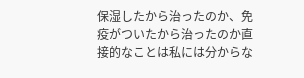保湿したから治ったのか、免疫がついたから治ったのか直接的なことは私には分からな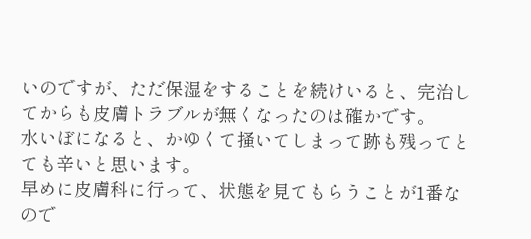いのですが、ただ保湿をすることを続けいると、完治してからも皮膚トラブルが無くなったのは確かです。
水いぼになると、かゆくて掻いてしまって跡も残ってとても辛いと思います。
早めに皮膚科に行って、状態を見てもらうことが1番なので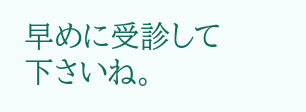早めに受診して下さいね。